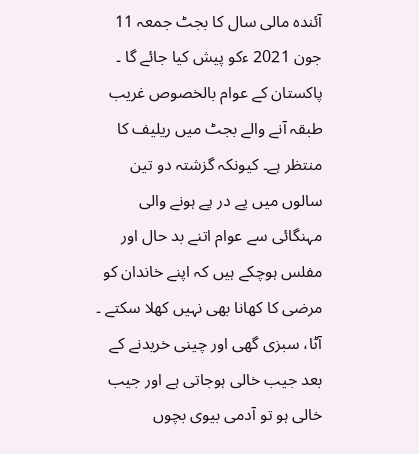آئندہ مالی سال کا بجٹ جمعہ 11 جون 2021 ءکو پیش کیا جائے گا ۔ پاکستان کے عوام بالخصوص غریب طبقہ آنے والے بجٹ میں ریلیف کا منتظر ہے۔ کیونکہ گزشتہ دو تین سالوں میں پے در پے ہونے والی مہنگائی سے عوام اتنے بد حال اور مفلس ہوچکے ہیں کہ اپنے خاندان کو مرضی کا کھانا بھی نہیں کھلا سکتے ۔ آٹا، سبزی گھی اور چینی خریدنے کے بعد جیب خالی ہوجاتی ہے اور جیب خالی ہو تو آدمی بیوی بچوں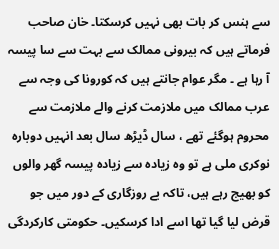سے ہنس کر بات بھی نہیں کرسکتا۔ خان صاحب فرماتے ہیں کہ بیرونی ممالک سے بہت سے سا پیسہ آ رہا ہے ۔ مگر عوام جانتے ہیں کہ کورونا کی وجہ سے عرب ممالک میں ملازمت کرنے والے ملازمت سے محروم ہوگئے تھے ، سال ڈیڑھ سال بعد انہیں دوبارہ نوکری ملی ہے تو وہ زیادہ سے زیادہ پیسہ گھر والوں کو بھیج رہے ہیں، تاکہ بے روزگاری کے دور میں جو قرض لیا گیا تھا اسے ادا کرسکیں۔ حکومتی کارکردگی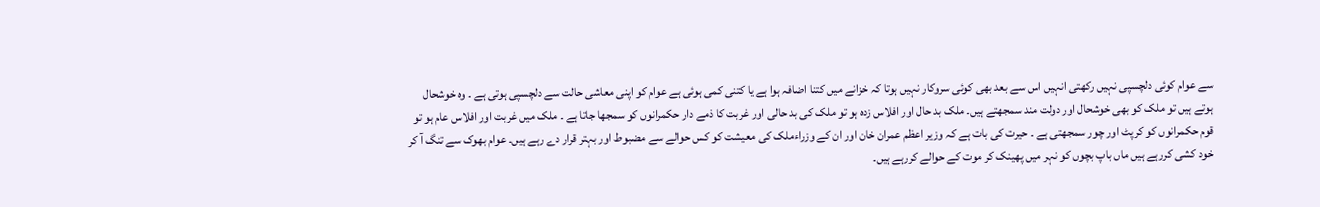سے عوام کوئی دلچسپی نہیں رکھتی انہیں اس سے بعد بھی کوئی سروکار نہیں ہوتا کہ خزانے میں کتنا اضافہ ہوا ہے یا کتنی کمی ہوئی ہے عوام کو اپنی معاشی حالت سے دلچسپی ہوتی ہے ۔ وہ خوشحال ہوتے ہیں تو ملک کو بھی خوشحال اور دولت مند سمجھتے ہیں۔ ملک بد حال اور افلاس زدہ ہو تو ملک کی بد حالی اور غربت کا ذمے دار حکمرانوں کو سمجھا جاتا ہے ۔ ملک میں غربت اور افلاس عام ہو تو قوم حکمرانوں کو کرپٹ اور چور سمجھتی ہے ۔ حیرت کی بات ہے کہ وزیر اعظم عمران خان اور ان کے وزراءملک کی معیشت کو کس حوالے سے مضبوط اور بہتر قرار دے رہے ہیں۔ عوام بھوک سے تنگ آ کر خود کشی کررہے ہیں ماں باپ بچوں کو نہر میں پھینک کر موت کے حوالے کررہے ہیں۔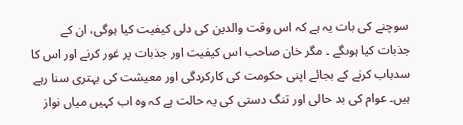سوچنے کی بات یہ ہے کہ اس وقت والدین کی دلی کیفیت کیا ہوگی، ان کے جذبات کیا ہوںگے ۔ مگر خان صاحب اس کیفیت اور جذبات پر غور کرنے اور اس کا سدباب کرنے کے بجائے اپنی حکومت کی کارکردگی اور معیشت کی بہتری سنا رہے ہیں۔ عوام کی بد حالی اور تنگ دستی کی یہ حالت ہے کہ وہ اب کہیں میاں نواز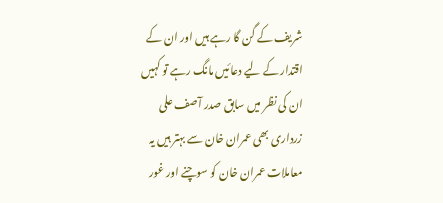شریف کے گن گا رہے ہیں اور ان کے اقتدار کے لیے دعائیں مانگ رہے تو کہیں ان کی نظر میں سابق صدر آصف علی زرداری بھی عمران خان سے بہتر ہیں یہ معاملات عمران خان کو سوچنے اور غور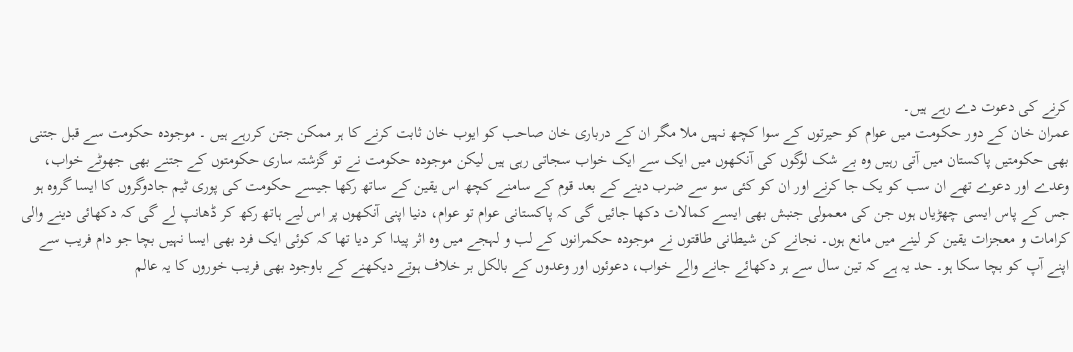کرنے کی دعوت دے رہے ہیں۔
عمران خان کے دور حکومت میں عوام کو حیرتوں کے سوا کچھ نہیں ملا مگر ان کے درباری خان صاحب کو ایوب خان ثابت کرنے کا ہر ممکن جتن کررہے ہیں ۔ موجودہ حکومت سے قبل جتنی بھی حکومتیں پاکستان میں آتی رہیں وہ بے شک لوگوں کی آنکھوں میں ایک سے ایک خواب سجاتی رہی ہیں لیکن موجودہ حکومت نے تو گزشتہ ساری حکومتوں کے جتنے بھی جھوٹے خواب، وعدے اور دعوے تھے ان سب کو یک جا کرنے اور ان کو کئی سو سے ضرب دینے کے بعد قوم کے سامنے کچھ اس یقین کے ساتھ رکھا جیسے حکومت کی پوری ٹیم جادوگروں کا ایسا گروہ ہو جس کے پاس ایسی چھڑیاں ہوں جن کی معمولی جنبش بھی ایسے کمالات دکھا جائیں گی کہ پاکستانی عوام تو عوام، دنیا اپنی آنکھوں پر اس لیے ہاتھ رکھ کر ڈھانپ لے گی کہ دکھائی دینے والی کرامات و معجزات یقین کر لینے میں مانع ہوں۔ نجانے کن شیطانی طاقتوں نے موجودہ حکمرانوں کے لب و لہجے میں وہ اثر پیدا کر دیا تھا کہ کوئی ایک فرد بھی ایسا نہیں بچا جو دام فریب سے اپنے آپ کو بچا سکا ہو۔ حد یہ ہے کہ تین سال سے ہر دکھائے جانے والے خواب، دعوئوں اور وعدوں کے بالکل بر خلاف ہوتے دیکھنے کے باوجود بھی فریب خوروں کا یہ عالم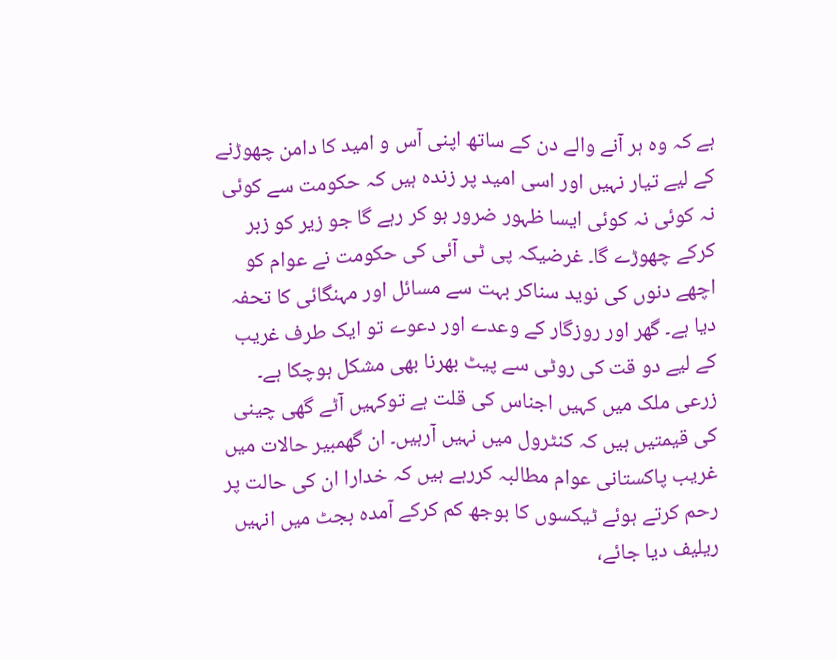ہے کہ وہ ہر آنے والے دن کے ساتھ اپنی آس و امید کا دامن چھوڑنے کے لیے تیار نہیں اور اسی امید پر زندہ ہیں کہ حکومت سے کوئی نہ کوئی نہ کوئی ایسا ظہور ضرور ہو کر رہے گا جو زیر کو زبر کرکے چھوڑے گا۔ غرضیکہ پی ٹی آئی کی حکومت نے عوام کو اچھے دنوں کی نوید سناکر بہت سے مسائل اور مہنگائی کا تحفہ دیا ہے۔ گھر اور روزگار کے وعدے اور دعوے تو ایک طرف غریب کے لیے دو قت کی روٹی سے پیٹ بھرنا بھی مشکل ہوچکا ہے۔ زرعی ملک میں کہیں اجناس کی قلت ہے توکہیں آٹے گھی چینی کی قیمتیں ہیں کہ کنٹرول میں نہیں آرہیں۔ ان گھمبیر حالات میں غریب پاکستانی عوام مطالبہ کررہے ہیں کہ خدارا ان کی حالت پر رحم کرتے ہوئے ٹیکسوں کا بوجھ کم کرکے آمدہ بجٹ میں انہیں ریلیف دیا جائے،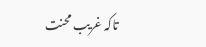تاکہ غریب محنت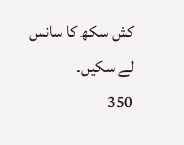کش سکھ کا سانس لے سکیں۔
350